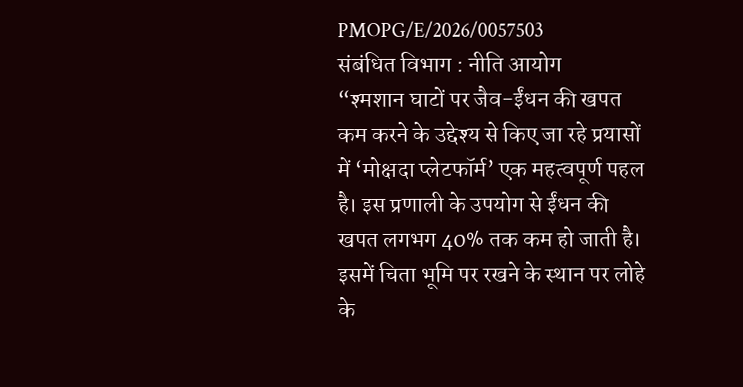PMOPG/E/2026/0057503
संबंधित विभाग : नीति आयोग
“श्मशान घाटों पर जैव-ईंधन की खपत कम करने के उद्देश्य से किए जा रहे प्रयासों में ‘मोक्षदा प्लेटफॉर्म’ एक महत्वपूर्ण पहल है। इस प्रणाली के उपयोग से ईंधन की खपत लगभग 40% तक कम हो जाती है। इसमें चिता भूमि पर रखने के स्थान पर लोहे के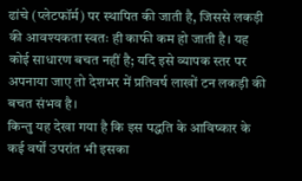ढांचे (प्लेटफॉर्म) पर स्थापित की जाती है, जिससे लकड़ी की आवश्यकता स्वतः ही काफी कम हो जाती है। यह कोई साधारण बचत नहीं है; यदि इसे व्यापक स्तर पर अपनाया जाए तो देशभर में प्रतिवर्ष लाखों टन लकड़ी की बचत संभव है।
किन्तु यह देखा गया है कि इस पद्धति के आविष्कार के कई वर्षों उपरांत भी इसका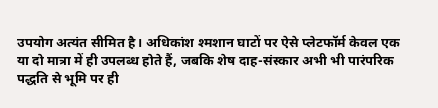उपयोग अत्यंत सीमित है। अधिकांश श्मशान घाटों पर ऐसे प्लेटफॉर्म केवल एक या दो मात्रा में ही उपलब्ध होते हैं, जबकि शेष दाह-संस्कार अभी भी पारंपरिक पद्धति से भूमि पर ही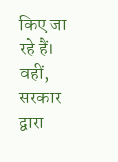किए जा रहे हैं।
वहीं, सरकार द्वारा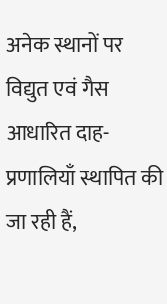अनेक स्थानों पर विद्युत एवं गैस आधारित दाह-प्रणालियाँ स्थापित की जा रही हैं,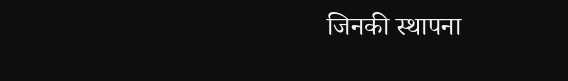जिनकी स्थापना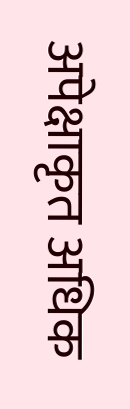अपेक्षाकृत अधिक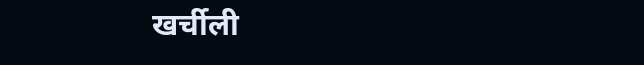खर्चीली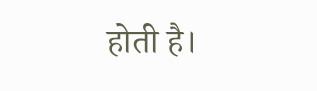होती है।